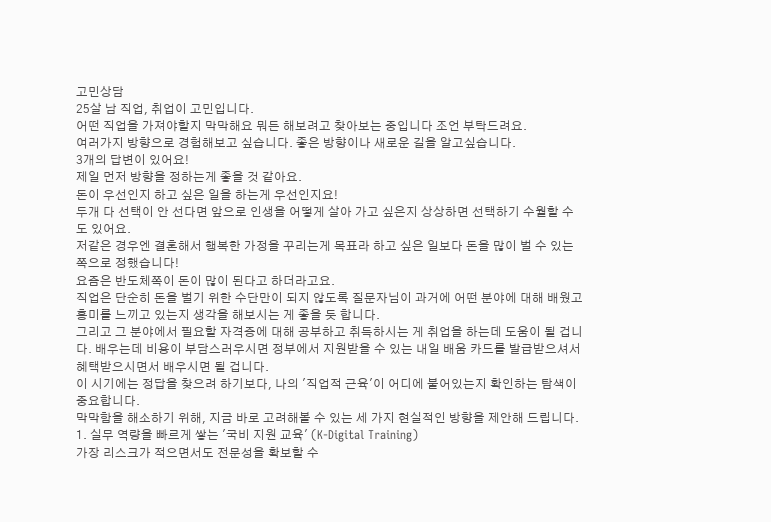고민상담
25살 남 직업, 취업이 고민입니다.
어떤 직업을 가져야할지 막막해요 뭐든 해보려고 찾아보는 중입니다 조언 부탁드려요.
여러가지 방향으로 경험해보고 싶습니다. 좋은 방향이나 새로운 길을 알고싶습니다.
3개의 답변이 있어요!
제일 먼저 방향을 정하는게 좋을 것 같아요.
돈이 우선인지 하고 싶은 일을 하는게 우선인지요!
두개 다 선택이 안 선다면 앞으로 인생을 어떻게 살아 가고 싶은지 상상하면 선택하기 수월할 수도 있어요.
저같은 경우엔 결혼해서 행복한 가정을 꾸리는게 목표라 하고 싶은 일보다 돈을 많이 벌 수 있는 쪽으로 정했습니다!
요즘은 반도체쪽이 돈이 많이 된다고 하더라고요.
직업은 단순히 돈을 벌기 위한 수단만이 되지 않도록 질문자님이 과거에 어떤 분야에 대해 배웠고 흥미를 느끼고 있는지 생각을 해보시는 게 좋을 듯 합니다.
그리고 그 분야에서 필요할 자격증에 대해 공부하고 취득하시는 게 취업을 하는데 도움이 될 겁니다. 배우는데 비용이 부담스러우시면 정부에서 지원받을 수 있는 내일 배움 카드를 발급받으셔서 혜택받으시면서 배우시면 될 겁니다.
이 시기에는 정답을 찾으려 하기보다, 나의 '직업적 근육'이 어디에 붙어있는지 확인하는 탐색이 중요합니다.
막막함을 해소하기 위해, 지금 바로 고려해볼 수 있는 세 가지 현실적인 방향을 제안해 드립니다.
1. 실무 역량을 빠르게 쌓는 '국비 지원 교육' (K-Digital Training)
가장 리스크가 적으면서도 전문성을 확보할 수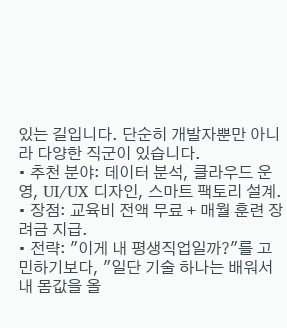있는 길입니다. 단순히 개발자뿐만 아니라 다양한 직군이 있습니다.
• 추천 분야: 데이터 분석, 클라우드 운영, UI/UX 디자인, 스마트 팩토리 설계.
• 장점: 교육비 전액 무료 + 매월 훈련 장려금 지급.
• 전략: "이게 내 평생직업일까?"를 고민하기보다, "일단 기술 하나는 배워서 내 몸값을 올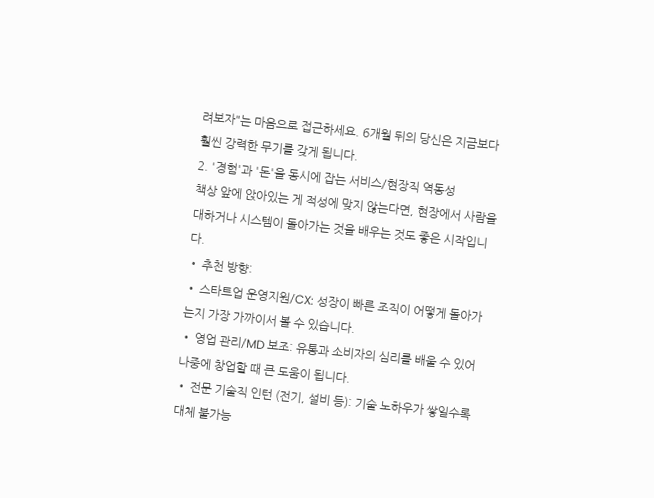려보자"는 마음으로 접근하세요. 6개월 뒤의 당신은 지금보다 훨씬 강력한 무기를 갖게 됩니다.
2. '경험'과 '돈'을 동시에 잡는 서비스/현장직 역동성
책상 앞에 앉아있는 게 적성에 맞지 않는다면, 현장에서 사람을 대하거나 시스템이 돌아가는 것을 배우는 것도 좋은 시작입니다.
• 추천 방향:
• 스타트업 운영지원/CX: 성장이 빠른 조직이 어떻게 돌아가는지 가장 가까이서 볼 수 있습니다.
• 영업 관리/MD 보조: 유통과 소비자의 심리를 배울 수 있어 나중에 창업할 때 큰 도움이 됩니다.
• 전문 기술직 인턴 (전기, 설비 등): 기술 노하우가 쌓일수록 대체 불가능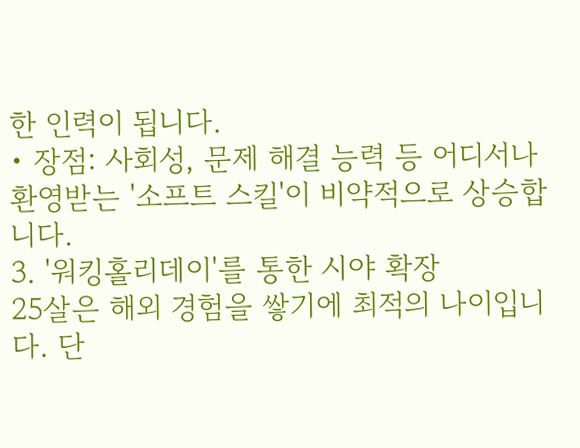한 인력이 됩니다.
• 장점: 사회성, 문제 해결 능력 등 어디서나 환영받는 '소프트 스킬'이 비약적으로 상승합니다.
3. '워킹홀리데이'를 통한 시야 확장
25살은 해외 경험을 쌓기에 최적의 나이입니다. 단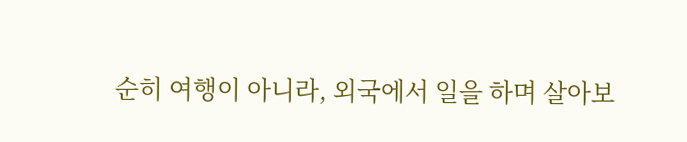순히 여행이 아니라, 외국에서 일을 하며 살아보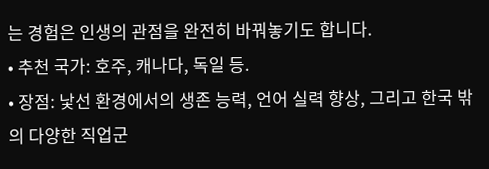는 경험은 인생의 관점을 완전히 바꿔놓기도 합니다.
• 추천 국가: 호주, 캐나다, 독일 등.
• 장점: 낯선 환경에서의 생존 능력, 언어 실력 향상, 그리고 한국 밖의 다양한 직업군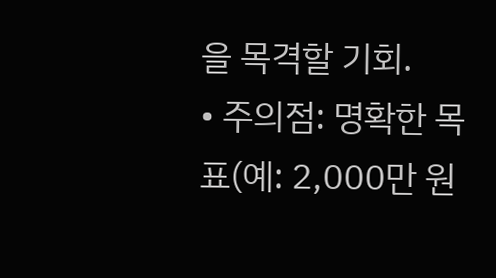을 목격할 기회.
• 주의점: 명확한 목표(예: 2,000만 원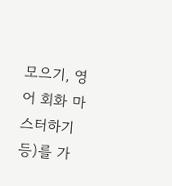모으기, 영어 회화 마스터하기 등)를 가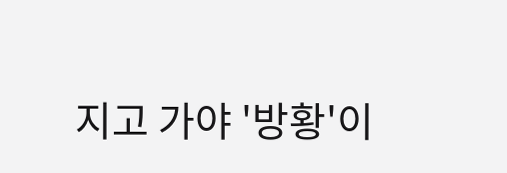지고 가야 '방황'이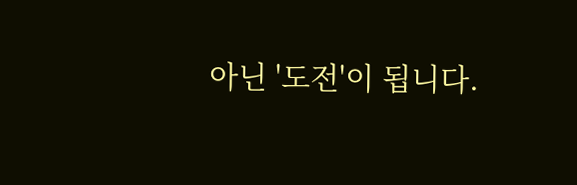아닌 '도전'이 됩니다.